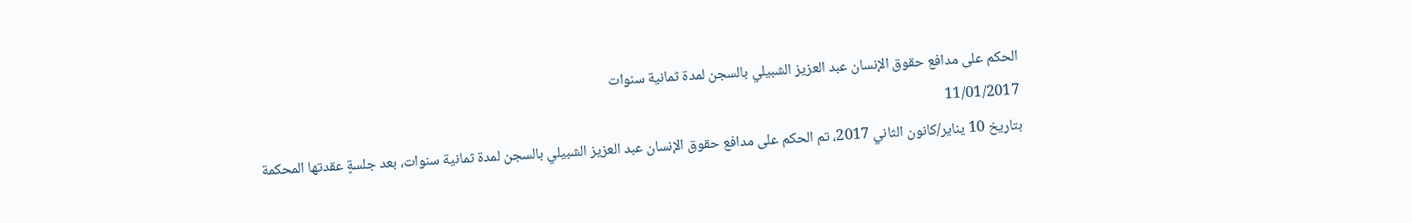الحكم على مدافع حقوق الإنسان عبد العزيز الشبيلي بالسجن لمدة ثمانية سنوات
11/01/2017
بتاريخ 10 يناير/كانون الثاني 2017، تم الحكم على مدافع حقوق الإنسان عبد العزيز الشبيلي بالسجن لمدة ثمانية سنوات، بعد جلسةٍ عقدتها المحكمة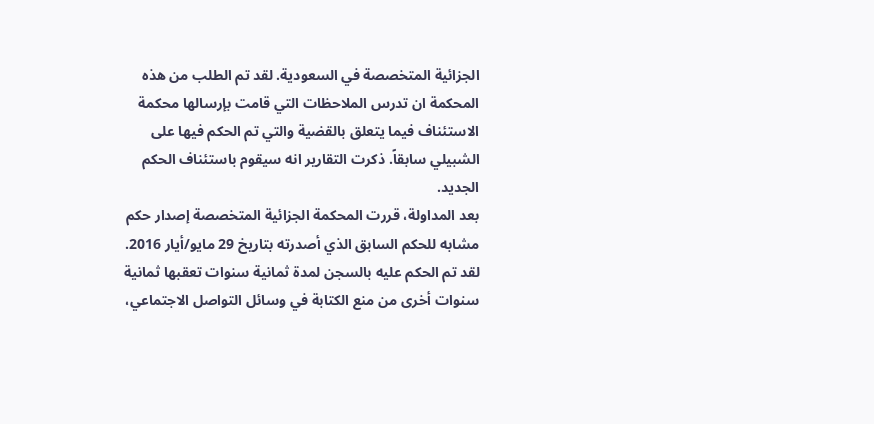الجزائية المتخصصة في السعودية. لقد تم الطلب من هذه المحكمة ان تدرس الملاحظات التي قامت بإرسالها محكمة الاستئناف فيما يتعلق بالقضية والتي تم الحكم فيها على الشبيلي سابقاً. ذكرت التقارير انه سيقوم باستئناف الحكم الجديد.
بعد المداولة، قررت المحكمة الجزائية المتخصصة إصدار حكم مشابه للحكم السابق الذي أصدرته بتاريخ 29 مايو/أيار 2016. لقد تم الحكم عليه بالسجن لمدة ثمانية سنوات تعقبها ثمانية سنوات أخرى من منع الكتابة في وسائل التواصل الاجتماعي،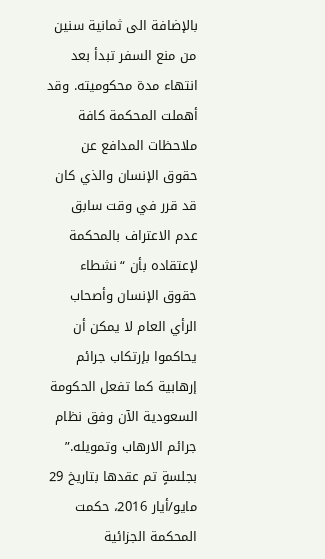بالإضافة الى ثمانية سنين من منع السفر تبدأ بعد انتهاء مدة محكوميته. وقد أهملت المحكمة كافة ملاحظات المدافع عن حقوق الإنسان والذي كان قد قرر في وقت سابق عدم الاعتراف بالمحكمة لإعتقاده بأن “نشطاء حقوق الإنسان وأصحاب الرأي العام لا يمكن أن يحاكموا بإرتكاب جرائم إرهابية كما تفعل الحكومة السعودية الآن وفق نظام جرائم الارهاب وتمويله.”
بجلسةٍ تم عقدها بتاريخ 29 مايو/أيار 2016، حكمت المحكمة الجزائية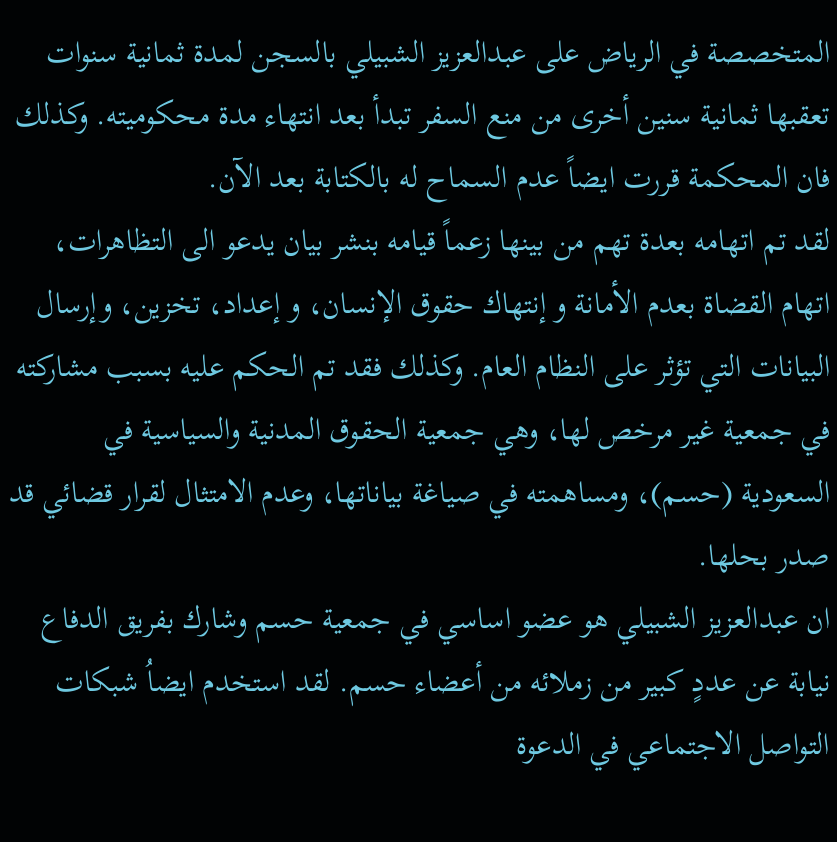المتخصصة في الرياض على عبدالعزيز الشبيلي بالسجن لمدة ثمانية سنوات تعقبها ثمانية سنين أخرى من منع السفر تبدأ بعد انتهاء مدة محكوميته. وكذلك فان المحكمة قررت ايضاً عدم السماح له بالكتابة بعد الآن.
لقد تم اتهامه بعدة تهم من بينها زعماً قيامه بنشر بيان يدعو الى التظاهرات، اتهام القضاة بعدم الأمانة و إنتهاك حقوق الإنسان، و إعداد، تخزين، وإرسال البيانات التي تؤثر على النظام العام. وكذلك فقد تم الحكم عليه بسبب مشاركته في جمعية غير مرخص لها، وهي جمعية الحقوق المدنية والسياسية في السعودية (حسم)، ومساهمته في صياغة بياناتها، وعدم الامتثال لقرار قضائي قد صدر بحلها.
ان عبدالعزيز الشبيلي هو عضو اساسي في جمعية حسم وشارك بفريق الدفاع نيابة عن عددٍ كبير من زملائه من أعضاء حسم. لقد استخدم ايضاُ شبكات التواصل الاجتماعي في الدعوة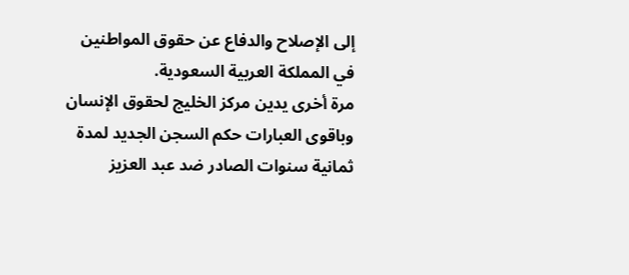إلى الإصلاح والدفاع عن حقوق المواطنين في المملكة العربية السعودية.
مرة أخرى يدين مركز الخليج لحقوق الإنسان وباقوى العبارات حكم السجن الجديد لمدة ثمانية سنوات الصادر ضد عبد العزيز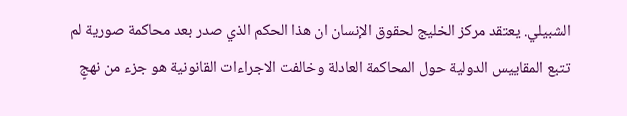الشبيلي. يعتقد مركز الخليج لحقوق الإنسان ان هذا الحكم الذي صدر بعد محاكمة صورية لم تتبع المقاييس الدولية حول المحاكمة العادلة وخالفت الاجراءات القانونية هو جزء من نهجٍ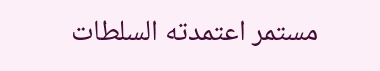مستمر اعتمدته السلطات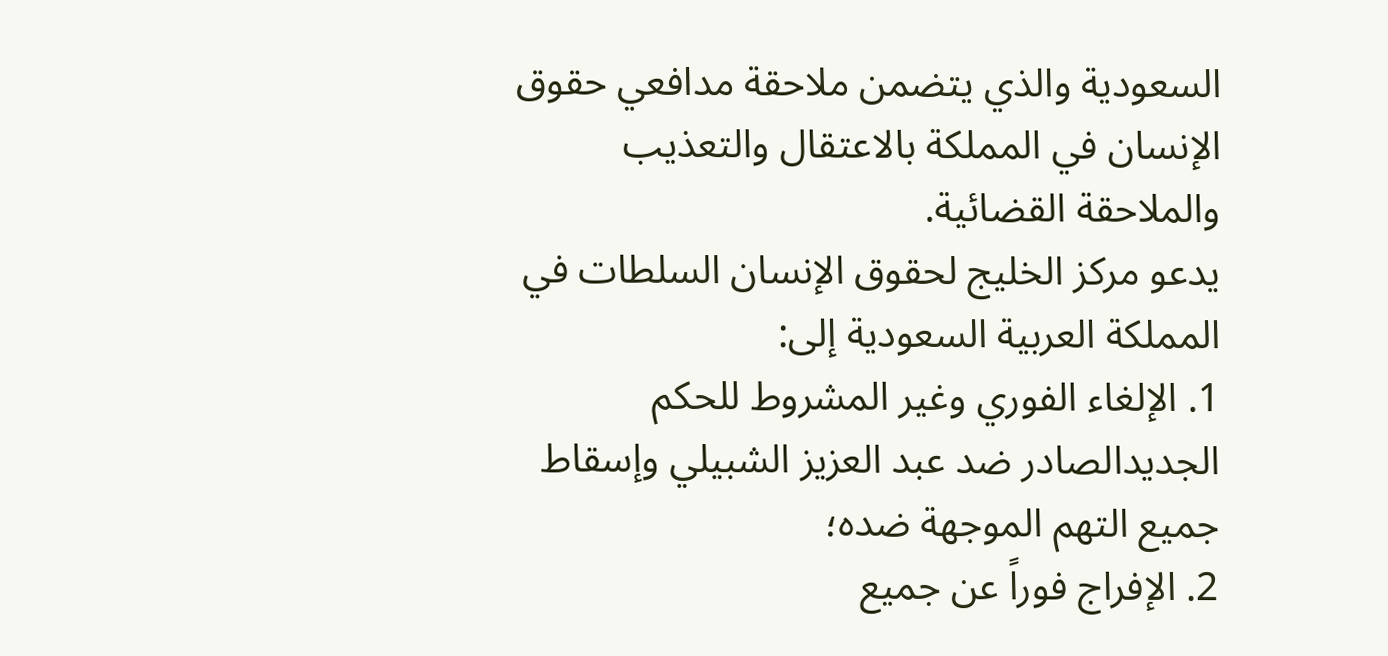السعودية والذي يتضمن ملاحقة مدافعي حقوق الإنسان في المملكة بالاعتقال والتعذيب والملاحقة القضائية.
يدعو مركز الخليج لحقوق الإنسان السلطات في المملكة العربية السعودية إلى:
1. الإلغاء الفوري وغير المشروط للحكم الجديدالصادر ضد عبد العزيز الشبيلي وإسقاط جميع التهم الموجهة ضده؛
2. الإفراج فوراً عن جميع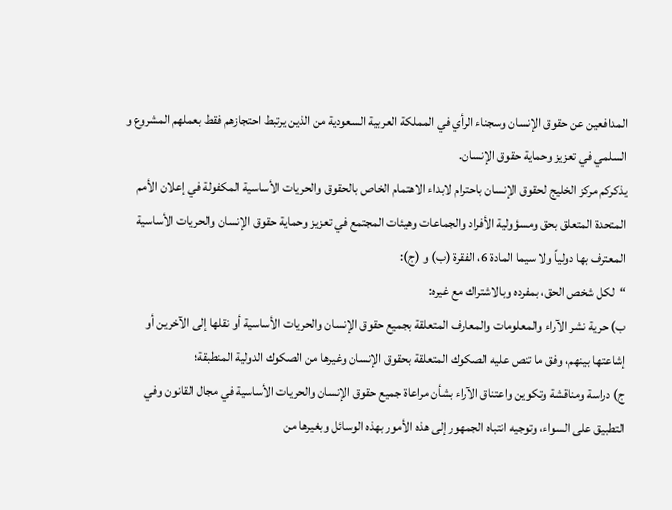المدافعين عن حقوق الإنسان وسجناء الرأي في المملكة العربية السعودية من الذين يرتبط احتجازهم فقط بعملهم المشروع و السلمي في تعزيز وحماية حقوق الإنسان.
يذكركم مركز الخليج لحقوق الإنسان باحترام لابداء الاهتمام الخاص بالحقوق والحريات الأساسية المكفولة في إعلان الأمم المتحدة المتعلق بحق ومسؤولية الأفراد والجماعات وهيئات المجتمع في تعزيز وحماية حقوق الإنسان والحريات الأساسية المعترف بها دولياً ولا سيما المادة 6، الفقرة (ب) و (ج):
“لكل شخص الحق، بمفرده وبالاشتراك مع غيره:
ب) حرية نشر الآراء والمعلومات والمعارف المتعلقة بجميع حقوق الإنسان والحريات الأساسية أو نقلها إلى الآخرين أو إشاعتها بينهم، وفق ما تنص عليه الصكوك المتعلقة بحقوق الإنسان وغيرها من الصكوك الدولية المنطبقة؛
ج) دراسة ومناقشة وتكوين واعتناق الآراء بشأن مراعاة جميع حقوق الإنسان والحريات الأساسية في مجال القانون وفي التطبيق على السواء، وتوجيه انتباه الجمهور إلى هذه الأمور بهذه الوسائل وبغيرها من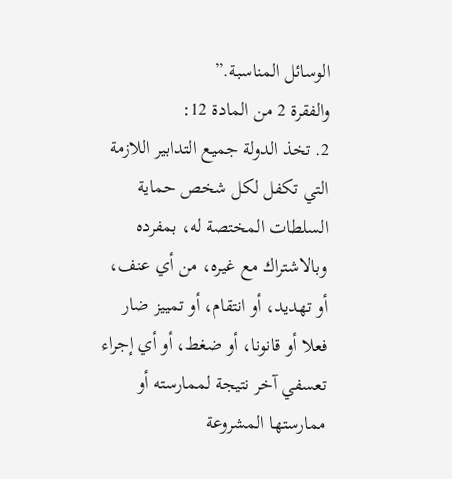الوسائل المناسبة.”
والفقرة 2 من المادة 12:
2. تخذ الدولة جميع التدابير اللازمة التي تكفل لكل شخص حماية السلطات المختصة له، بمفرده وبالاشتراك مع غيره، من أي عنف، أو تهديد، أو انتقام، أو تمييز ضار فعلا أو قانونا، أو ضغط، أو أي إجراء تعسفي آخر نتيجة لممارسته أو ممارستها المشروعة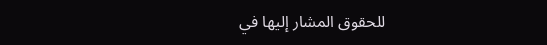للحقوق المشار إليها في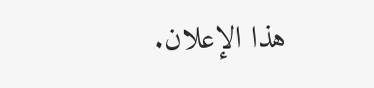هذا الإعلان.